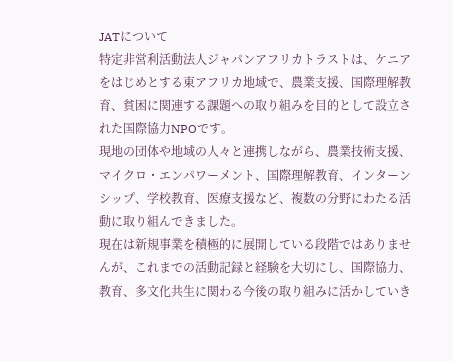JATについて
特定非営利活動法人ジャパンアフリカトラストは、ケニアをはじめとする東アフリカ地域で、農業支援、国際理解教育、貧困に関連する課題への取り組みを目的として設立された国際協力NPOです。
現地の団体や地域の人々と連携しながら、農業技術支援、マイクロ・エンパワーメント、国際理解教育、インターンシップ、学校教育、医療支援など、複数の分野にわたる活動に取り組んできました。
現在は新規事業を積極的に展開している段階ではありませんが、これまでの活動記録と経験を大切にし、国際協力、教育、多文化共生に関わる今後の取り組みに活かしていき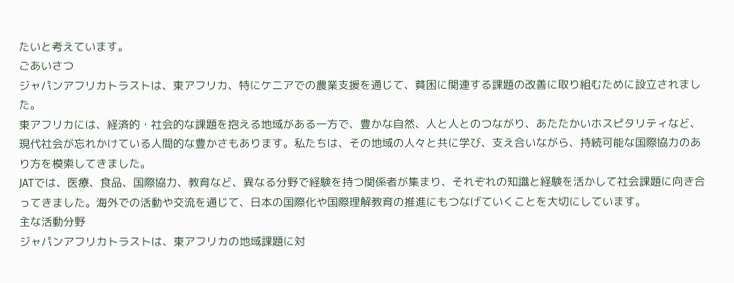たいと考えています。
ごあいさつ
ジャパンアフリカトラストは、東アフリカ、特にケニアでの農業支援を通じて、貧困に関連する課題の改善に取り組むために設立されました。
東アフリカには、経済的・社会的な課題を抱える地域がある一方で、豊かな自然、人と人とのつながり、あたたかいホスピタリティなど、現代社会が忘れかけている人間的な豊かさもあります。私たちは、その地域の人々と共に学び、支え合いながら、持続可能な国際協力のあり方を模索してきました。
JATでは、医療、食品、国際協力、教育など、異なる分野で経験を持つ関係者が集まり、それぞれの知識と経験を活かして社会課題に向き合ってきました。海外での活動や交流を通じて、日本の国際化や国際理解教育の推進にもつなげていくことを大切にしています。
主な活動分野
ジャパンアフリカトラストは、東アフリカの地域課題に対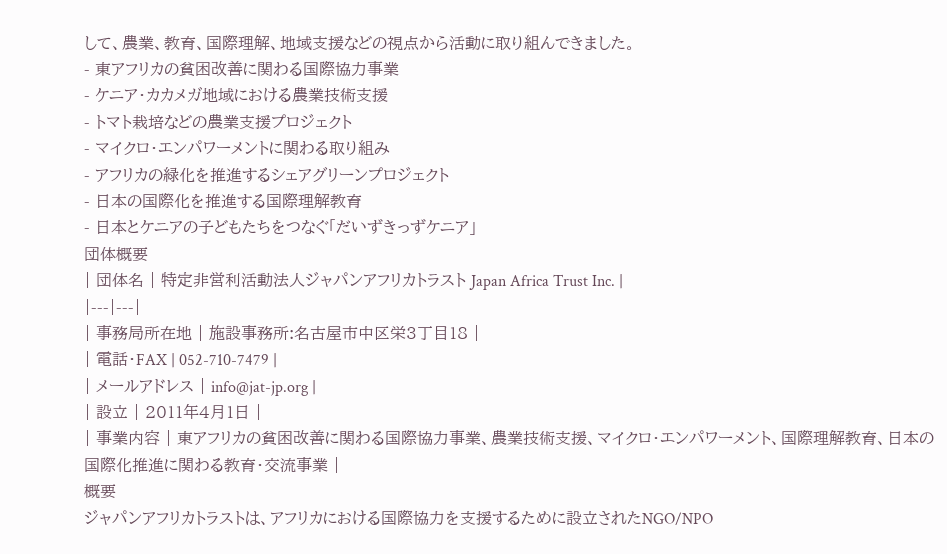して、農業、教育、国際理解、地域支援などの視点から活動に取り組んできました。
- 東アフリカの貧困改善に関わる国際協力事業
- ケニア・カカメガ地域における農業技術支援
- トマト栽培などの農業支援プロジェクト
- マイクロ・エンパワーメントに関わる取り組み
- アフリカの緑化を推進するシェアグリーンプロジェクト
- 日本の国際化を推進する国際理解教育
- 日本とケニアの子どもたちをつなぐ「だいずきっずケニア」
団体概要
| 団体名 | 特定非営利活動法人ジャパンアフリカトラスト Japan Africa Trust Inc. |
|---|---|
| 事務局所在地 | 施設事務所:名古屋市中区栄3丁目18 |
| 電話・FAX | 052-710-7479 |
| メールアドレス | info@jat-jp.org |
| 設立 | 2011年4月1日 |
| 事業内容 | 東アフリカの貧困改善に関わる国際協力事業、農業技術支援、マイクロ・エンパワーメント、国際理解教育、日本の国際化推進に関わる教育・交流事業 |
概要
ジャパンアフリカトラストは、アフリカにおける国際協力を支援するために設立されたNGO/NPO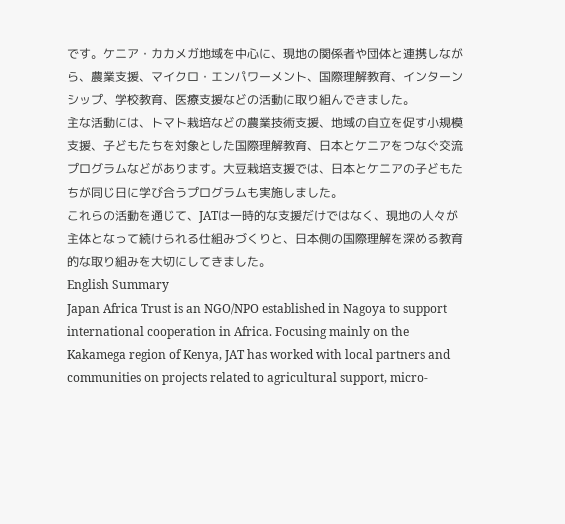です。ケニア・カカメガ地域を中心に、現地の関係者や団体と連携しながら、農業支援、マイクロ・エンパワーメント、国際理解教育、インターンシップ、学校教育、医療支援などの活動に取り組んできました。
主な活動には、トマト栽培などの農業技術支援、地域の自立を促す小規模支援、子どもたちを対象とした国際理解教育、日本とケニアをつなぐ交流プログラムなどがあります。大豆栽培支援では、日本とケニアの子どもたちが同じ日に学び合うプログラムも実施しました。
これらの活動を通じて、JATは一時的な支援だけではなく、現地の人々が主体となって続けられる仕組みづくりと、日本側の国際理解を深める教育的な取り組みを大切にしてきました。
English Summary
Japan Africa Trust is an NGO/NPO established in Nagoya to support international cooperation in Africa. Focusing mainly on the Kakamega region of Kenya, JAT has worked with local partners and communities on projects related to agricultural support, micro-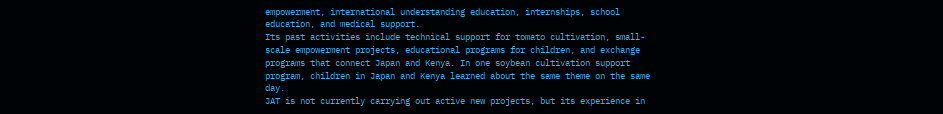empowerment, international understanding education, internships, school education, and medical support.
Its past activities include technical support for tomato cultivation, small-scale empowerment projects, educational programs for children, and exchange programs that connect Japan and Kenya. In one soybean cultivation support program, children in Japan and Kenya learned about the same theme on the same day.
JAT is not currently carrying out active new projects, but its experience in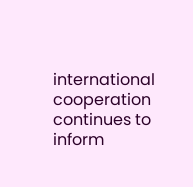international cooperation continues to inform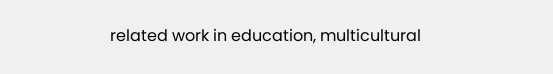related work in education, multicultural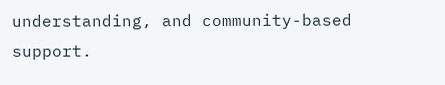understanding, and community-based support.